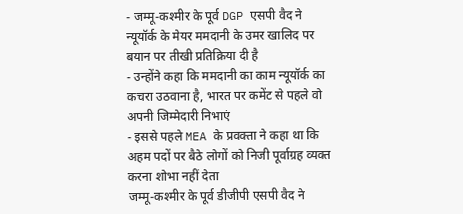- जम्मू-कश्मीर के पूर्व DGP एसपी वैद ने न्यूयॉर्क के मेयर ममदानी के उमर खालिद पर बयान पर तीखी प्रतिक्रिया दी है
- उन्होंने कहा कि ममदानी का काम न्यूयॉर्क का कचरा उठवाना है, भारत पर कमेंट से पहले वो अपनी जिम्मेदारी निभाएं
- इससे पहले MEA के प्रवक्ता ने कहा था कि अहम पदों पर बैठे लोगों को निजी पूर्वाग्रह व्यक्त करना शोभा नहीं देता
जम्मू-कश्मीर के पूर्व डीजीपी एसपी वैद ने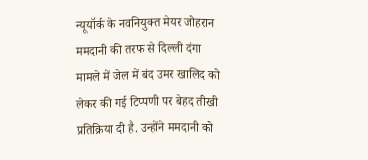न्यूयॉर्क के नवनियुक्त मेयर जोहरान ममदानी की तरफ से दिल्ली दंगा मामले में जेल में बंद उमर खालिद को लेकर की गई टिप्पणी पर बेहद तीखी प्रतिक्रिया दी है. उन्होंने ममदानी को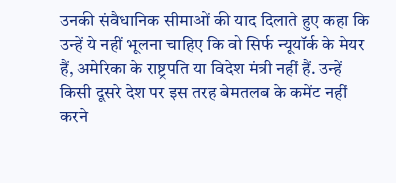उनकी संवैधानिक सीमाओं की याद दिलाते हुए कहा कि उन्हें ये नहीं भूलना चाहिए कि वो सिर्फ न्यूयॉर्क के मेयर हैं, अमेरिका के राष्ट्रपति या विदेश मंत्री नहीं हैं. उन्हें किसी दूसरे देश पर इस तरह बेमतलब के कमेंट नहीं करने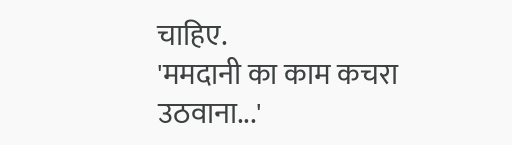चाहिए.
'ममदानी का काम कचरा उठवाना...'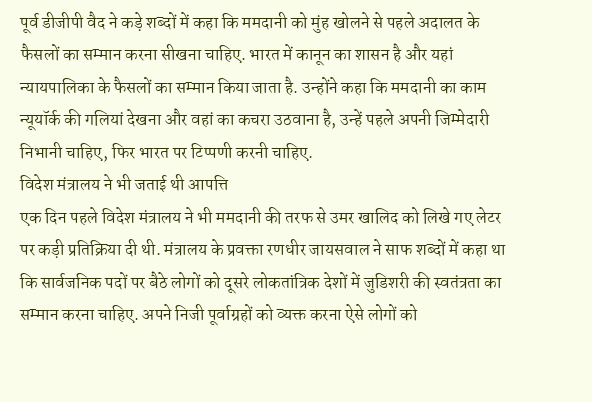पूर्व डीजीपी वैद ने कड़े शब्दों में कहा कि ममदानी को मुंह खोलने से पहले अदालत के फैसलों का सम्मान करना सीखना चाहिए. भारत में कानून का शासन है और यहां न्यायपालिका के फैसलों का सम्मान किया जाता है. उन्होंने कहा कि ममदानी का काम न्यूयॉर्क की गलियां देखना और वहां का कचरा उठवाना है, उन्हें पहले अपनी जिम्मेदारी निभानी चाहिए, फिर भारत पर टिप्पणी करनी चाहिए.
विदेश मंत्रालय ने भी जताई थी आपत्ति
एक दिन पहले विदेश मंत्रालय ने भी ममदानी की तरफ से उमर खालिद को लिखे गए लेटर पर कड़ी प्रतिक्रिया दी थी. मंत्रालय के प्रवक्ता रणधीर जायसवाल ने साफ शब्दों में कहा था कि सार्वजनिक पदों पर बैठे लोगों को दूसरे लोकतांत्रिक देशों में जुडिशरी की स्वतंत्रता का सम्मान करना चाहिए. अपने निजी पूर्वाग्रहों को व्यक्त करना ऐसे लोगों को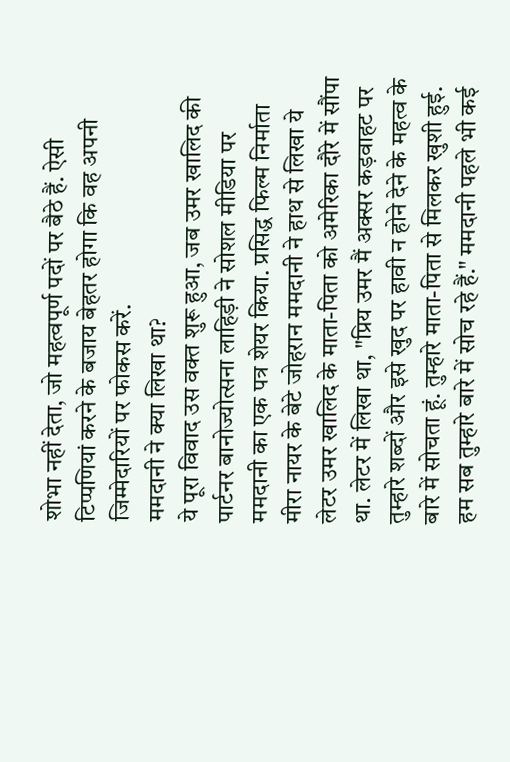शोभा नहीं देता, जो महत्वपूर्ण पदों पर बैठे हैं. ऐसी टिप्पणियां करने के बजाय बेहतर होगा कि वह अपनी जिम्मेदारियों पर फोकस करें.
ममदानी ने क्या लिखा था?
ये पूरा विवाद उस वक्त शुरू हुआ, जब उमर खालिद की पार्टनर बानोज्योत्सना लाहिड़ी ने सोशल मीडिया पर ममदानी का एक पत्र शेयर किया. प्रसिद्ध फिल्म निर्माता मीरा नायर के बेटे जोहरान ममदानी ने हाथ से लिखा ये लेटर उमर खालिद के माता-पिता को अमेरिका दौरे में सौंपा था. लेटर में लिखा था, "प्रिय उमर मैं अक्सर कड़वाहट पर तुम्हारे शब्दों और इसे खुद पर हावी न होने देने के महत्व के बारे में सोचता हूं. तुम्हारे माता-पिता से मिलकर खुशी हुई. हम सब तुम्हारे बारे में सोच रहे हैं." ममदानी पहले भी कई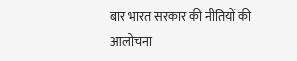बार भारत सरकार की नीतियों की आलोचना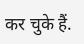कर चुके हैं.